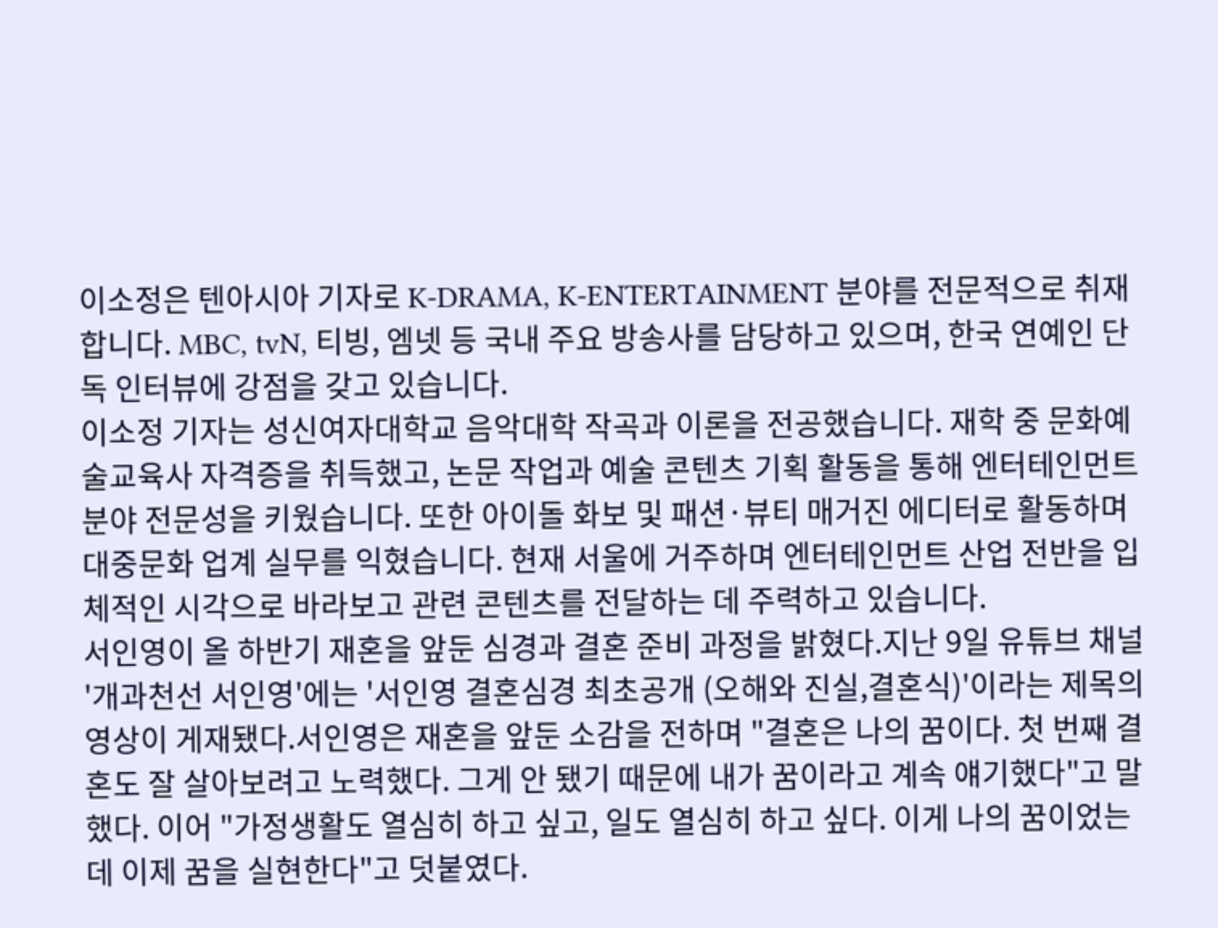이소정은 텐아시아 기자로 K-DRAMA, K-ENTERTAINMENT 분야를 전문적으로 취재합니다. MBC, tvN, 티빙, 엠넷 등 국내 주요 방송사를 담당하고 있으며, 한국 연예인 단독 인터뷰에 강점을 갖고 있습니다.
이소정 기자는 성신여자대학교 음악대학 작곡과 이론을 전공했습니다. 재학 중 문화예술교육사 자격증을 취득했고, 논문 작업과 예술 콘텐츠 기획 활동을 통해 엔터테인먼트 분야 전문성을 키웠습니다. 또한 아이돌 화보 및 패션·뷰티 매거진 에디터로 활동하며 대중문화 업계 실무를 익혔습니다. 현재 서울에 거주하며 엔터테인먼트 산업 전반을 입체적인 시각으로 바라보고 관련 콘텐츠를 전달하는 데 주력하고 있습니다.
서인영이 올 하반기 재혼을 앞둔 심경과 결혼 준비 과정을 밝혔다.지난 9일 유튜브 채널 '개과천선 서인영'에는 '서인영 결혼심경 최초공개 (오해와 진실,결혼식)'이라는 제목의 영상이 게재됐다.서인영은 재혼을 앞둔 소감을 전하며 "결혼은 나의 꿈이다. 첫 번째 결혼도 잘 살아보려고 노력했다. 그게 안 됐기 때문에 내가 꿈이라고 계속 얘기했다"고 말했다. 이어 "가정생활도 열심히 하고 싶고, 일도 열심히 하고 싶다. 이게 나의 꿈이었는데 이제 꿈을 실현한다"고 덧붙였다.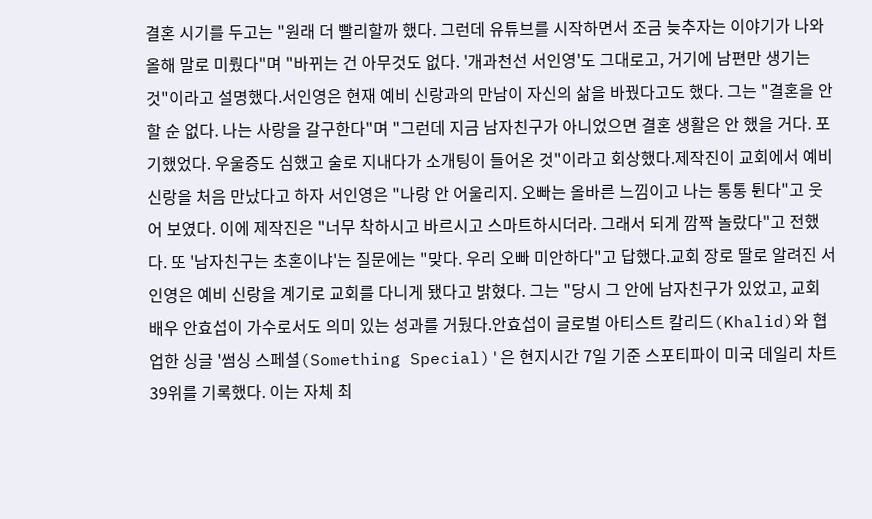결혼 시기를 두고는 "원래 더 빨리할까 했다. 그런데 유튜브를 시작하면서 조금 늦추자는 이야기가 나와 올해 말로 미뤘다"며 "바뀌는 건 아무것도 없다. '개과천선 서인영'도 그대로고, 거기에 남편만 생기는 것"이라고 설명했다.서인영은 현재 예비 신랑과의 만남이 자신의 삶을 바꿨다고도 했다. 그는 "결혼을 안 할 순 없다. 나는 사랑을 갈구한다"며 "그런데 지금 남자친구가 아니었으면 결혼 생활은 안 했을 거다. 포기했었다. 우울증도 심했고 술로 지내다가 소개팅이 들어온 것"이라고 회상했다.제작진이 교회에서 예비 신랑을 처음 만났다고 하자 서인영은 "나랑 안 어울리지. 오빠는 올바른 느낌이고 나는 통통 튄다"고 웃어 보였다. 이에 제작진은 "너무 착하시고 바르시고 스마트하시더라. 그래서 되게 깜짝 놀랐다"고 전했다. 또 '남자친구는 초혼이냐'는 질문에는 "맞다. 우리 오빠 미안하다"고 답했다.교회 장로 딸로 알려진 서인영은 예비 신랑을 계기로 교회를 다니게 됐다고 밝혔다. 그는 "당시 그 안에 남자친구가 있었고, 교회
배우 안효섭이 가수로서도 의미 있는 성과를 거뒀다.안효섭이 글로벌 아티스트 칼리드(Khalid)와 협업한 싱글 '썸싱 스페셜(Something Special)'은 현지시간 7일 기준 스포티파이 미국 데일리 차트 39위를 기록했다. 이는 자체 최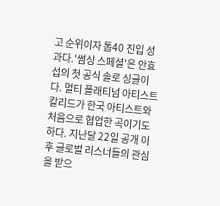고 순위이자 톱40 진입 성과다.'썸싱 스페셜'은 안효섭의 첫 공식 솔로 싱글이다. 멀티 플래티넘 아티스트 칼리드가 한국 아티스트와 처음으로 협업한 곡이기도 하다. 지난달 22일 공개 이후 글로벌 리스너들의 관심을 받으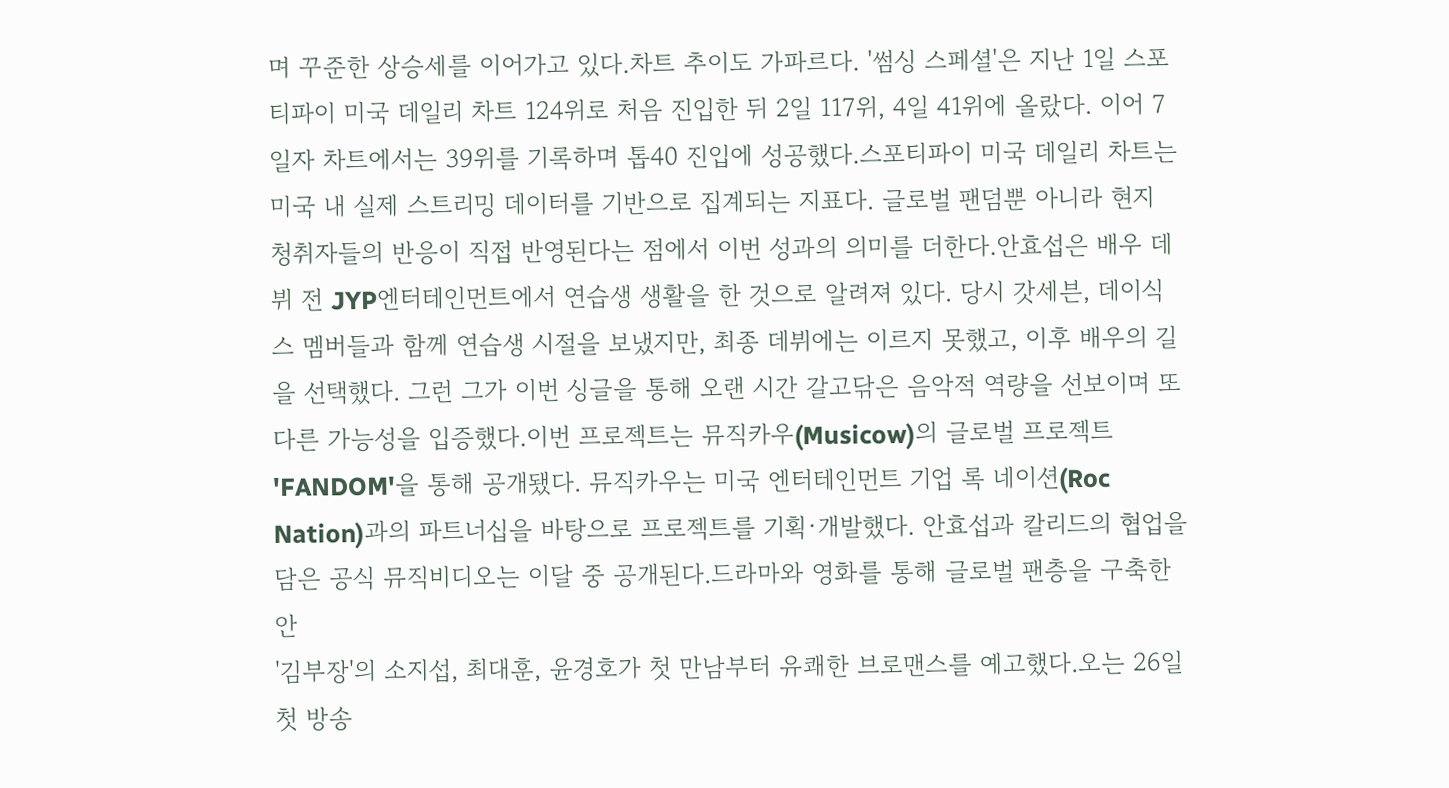며 꾸준한 상승세를 이어가고 있다.차트 추이도 가파르다. '썸싱 스페셜'은 지난 1일 스포티파이 미국 데일리 차트 124위로 처음 진입한 뒤 2일 117위, 4일 41위에 올랐다. 이어 7일자 차트에서는 39위를 기록하며 톱40 진입에 성공했다.스포티파이 미국 데일리 차트는 미국 내 실제 스트리밍 데이터를 기반으로 집계되는 지표다. 글로벌 팬덤뿐 아니라 현지 청취자들의 반응이 직접 반영된다는 점에서 이번 성과의 의미를 더한다.안효섭은 배우 데뷔 전 JYP엔터테인먼트에서 연습생 생활을 한 것으로 알려져 있다. 당시 갓세븐, 데이식스 멤버들과 함께 연습생 시절을 보냈지만, 최종 데뷔에는 이르지 못했고, 이후 배우의 길을 선택했다. 그런 그가 이번 싱글을 통해 오랜 시간 갈고닦은 음악적 역량을 선보이며 또 다른 가능성을 입증했다.이번 프로젝트는 뮤직카우(Musicow)의 글로벌 프로젝트 'FANDOM'을 통해 공개됐다. 뮤직카우는 미국 엔터테인먼트 기업 록 네이션(Roc Nation)과의 파트너십을 바탕으로 프로젝트를 기획·개발했다. 안효섭과 칼리드의 협업을 담은 공식 뮤직비디오는 이달 중 공개된다.드라마와 영화를 통해 글로벌 팬층을 구축한 안
'김부장'의 소지섭, 최대훈, 윤경호가 첫 만남부터 유쾌한 브로맨스를 예고했다.오는 26일 첫 방송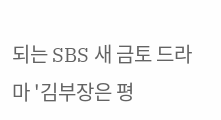되는 SBS 새 금토 드라마 '김부장은 평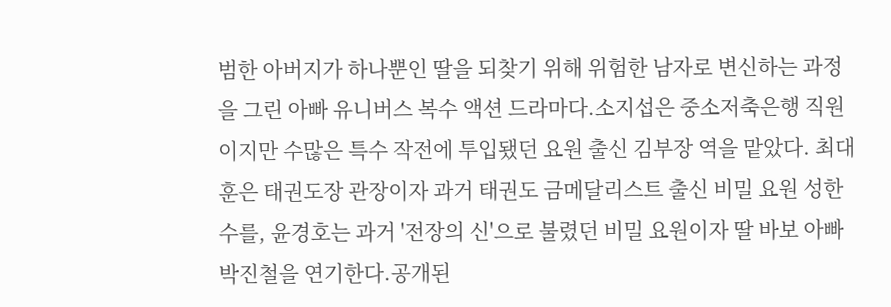범한 아버지가 하나뿐인 딸을 되찾기 위해 위험한 남자로 변신하는 과정을 그린 아빠 유니버스 복수 액션 드라마다.소지섭은 중소저축은행 직원이지만 수많은 특수 작전에 투입됐던 요원 출신 김부장 역을 맡았다. 최대훈은 태권도장 관장이자 과거 태권도 금메달리스트 출신 비밀 요원 성한수를, 윤경호는 과거 '전장의 신'으로 불렸던 비밀 요원이자 딸 바보 아빠 박진철을 연기한다.공개된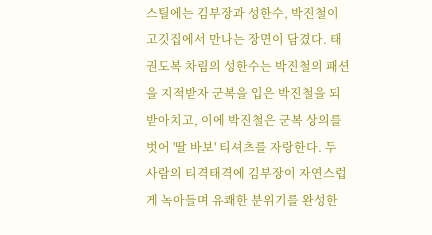스틸에는 김부장과 성한수, 박진철이 고깃집에서 만나는 장면이 담겼다. 태권도복 차림의 성한수는 박진철의 패션을 지적받자 군복을 입은 박진철을 되받아치고, 이에 박진철은 군복 상의를 벗어 '딸 바보' 티셔츠를 자랑한다. 두 사람의 티격태격에 김부장이 자연스럽게 녹아들며 유쾌한 분위기를 완성한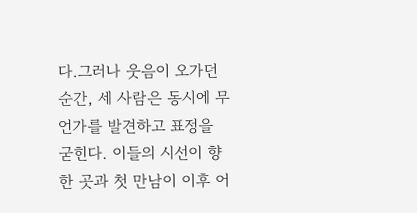다.그러나 웃음이 오가던 순간, 세 사람은 동시에 무언가를 발견하고 표정을 굳힌다. 이들의 시선이 향한 곳과 첫 만남이 이후 어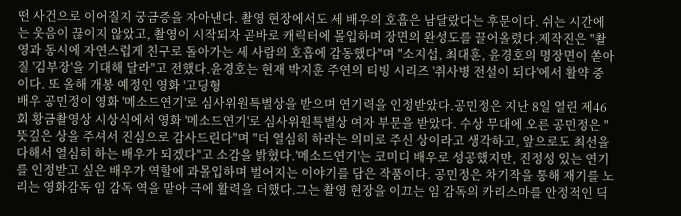떤 사건으로 이어질지 궁금증을 자아낸다. 촬영 현장에서도 세 배우의 호흡은 남달랐다는 후문이다. 쉬는 시간에는 웃음이 끊이지 않았고, 촬영이 시작되자 곧바로 캐릭터에 몰입하며 장면의 완성도를 끌어올렸다.제작진은 "촬영과 동시에 자연스럽게 친구로 돌아가는 세 사람의 호흡에 감동했다"며 "소지섭, 최대훈, 윤경호의 명장면이 쏟아질 '김부장'을 기대해 달라"고 전했다.윤경호는 현재 박지훈 주연의 티빙 시리즈 '취사병 전설이 되다'에서 활약 중이다. 또 올해 개봉 예정인 영화 '고딩형
배우 공민정이 영화 '메소드연기'로 심사위원특별상을 받으며 연기력을 인정받았다.공민정은 지난 8일 열린 제46회 황금촬영상 시상식에서 영화 '메소드연기'로 심사위원특별상 여자 부문을 받았다. 수상 무대에 오른 공민정은 "뜻깊은 상을 주셔서 진심으로 감사드린다"며 "더 열심히 하라는 의미로 주신 상이라고 생각하고, 앞으로도 최선을 다해서 열심히 하는 배우가 되겠다"고 소감을 밝혔다.'메소드연기'는 코미디 배우로 성공했지만, 진정성 있는 연기를 인정받고 싶은 배우가 역할에 과몰입하며 벌어지는 이야기를 담은 작품이다. 공민정은 차기작을 통해 재기를 노리는 영화감독 임 감독 역을 맡아 극에 활력을 더했다.그는 촬영 현장을 이끄는 임 감독의 카리스마를 안정적인 딕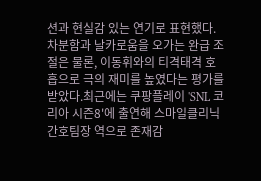션과 현실감 있는 연기로 표현했다. 차분함과 날카로움을 오가는 완급 조절은 물론, 이동휘와의 티격태격 호흡으로 극의 재미를 높였다는 평가를 받았다.최근에는 쿠팡플레이 'SNL 코리아 시즌8'에 출연해 스마일클리닉 간호팀장 역으로 존재감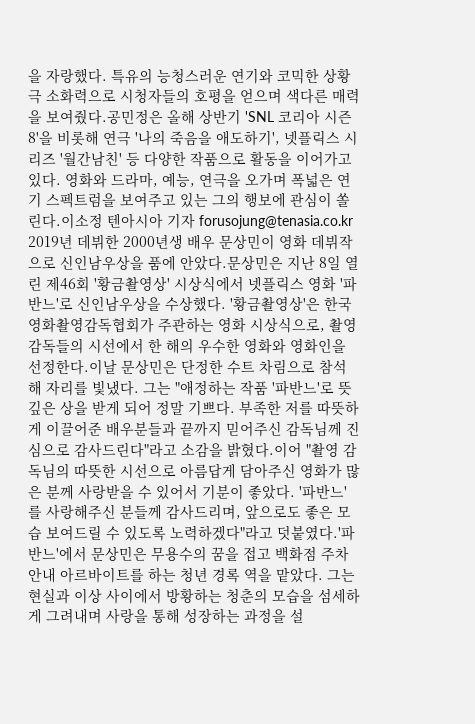을 자랑했다. 특유의 능청스러운 연기와 코믹한 상황극 소화력으로 시청자들의 호평을 얻으며 색다른 매력을 보여줬다.공민정은 올해 상반기 'SNL 코리아 시즌8'을 비롯해 연극 '나의 죽음을 애도하기', 넷플릭스 시리즈 '월간남친' 등 다양한 작품으로 활동을 이어가고 있다. 영화와 드라마, 예능, 연극을 오가며 폭넓은 연기 스펙트럼을 보여주고 있는 그의 행보에 관심이 쏠린다.이소정 텐아시아 기자 forusojung@tenasia.co.kr
2019년 데뷔한 2000년생 배우 문상민이 영화 데뷔작으로 신인남우상을 품에 안았다.문상민은 지난 8일 열린 제46회 '황금촬영상' 시상식에서 넷플릭스 영화 '파반느'로 신인남우상을 수상했다. '황금촬영상'은 한국영화촬영감독협회가 주관하는 영화 시상식으로, 촬영감독들의 시선에서 한 해의 우수한 영화와 영화인을 선정한다.이날 문상민은 단정한 수트 차림으로 참석해 자리를 빛냈다. 그는 "애정하는 작품 '파반느'로 뜻깊은 상을 받게 되어 정말 기쁘다. 부족한 저를 따뜻하게 이끌어준 배우분들과 끝까지 믿어주신 감독님께 진심으로 감사드린다"라고 소감을 밝혔다.이어 "촬영 감독님의 따뜻한 시선으로 아름답게 담아주신 영화가 많은 분께 사랑받을 수 있어서 기분이 좋았다. '파반느'를 사랑해주신 분들께 감사드리며, 앞으로도 좋은 모습 보여드릴 수 있도록 노력하겠다"라고 덧붙였다.'파반느'에서 문상민은 무용수의 꿈을 접고 백화점 주차 안내 아르바이트를 하는 청년 경록 역을 맡았다. 그는 현실과 이상 사이에서 방황하는 청춘의 모습을 섬세하게 그려내며 사랑을 통해 성장하는 과정을 설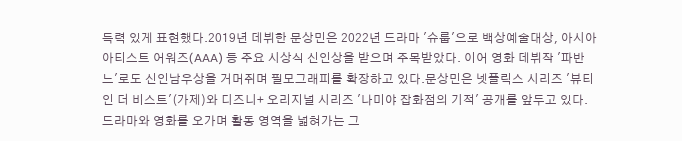득력 있게 표현했다.2019년 데뷔한 문상민은 2022년 드라마 '슈룹'으로 백상예술대상, 아시아 아티스트 어워즈(AAA) 등 주요 시상식 신인상을 받으며 주목받았다. 이어 영화 데뷔작 '파반느'로도 신인남우상을 거머쥐며 필모그래피를 확장하고 있다.문상민은 넷플릭스 시리즈 '뷰티 인 더 비스트'(가제)와 디즈니+ 오리지널 시리즈 '나미야 잡화점의 기적' 공개를 앞두고 있다. 드라마와 영화를 오가며 활동 영역을 넓혀가는 그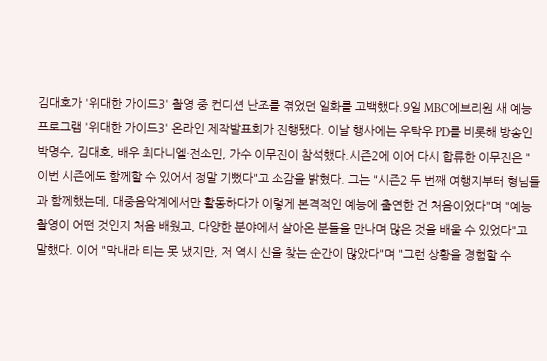김대호가 '위대한 가이드3' 촬영 중 컨디션 난조를 겪었던 일화를 고백했다.9일 MBC에브리원 새 예능프로그램 '위대한 가이드3' 온라인 제작발표회가 진행됐다. 이날 행사에는 우탁우 PD를 비롯해 방송인 박명수, 김대호, 배우 최다니엘·전소민, 가수 이무진이 참석했다.시즌2에 이어 다시 합류한 이무진은 "이번 시즌에도 함께할 수 있어서 정말 기뻤다"고 소감을 밝혔다. 그는 "시즌2 두 번째 여행지부터 형님들과 함께했는데, 대중음악계에서만 활동하다가 이렇게 본격적인 예능에 출연한 건 처음이었다"며 "예능 촬영이 어떤 것인지 처음 배웠고, 다양한 분야에서 살아온 분들을 만나며 많은 것을 배울 수 있었다"고 말했다. 이어 "막내라 티는 못 냈지만, 저 역시 신을 찾는 순간이 많았다"며 "그런 상황을 경험할 수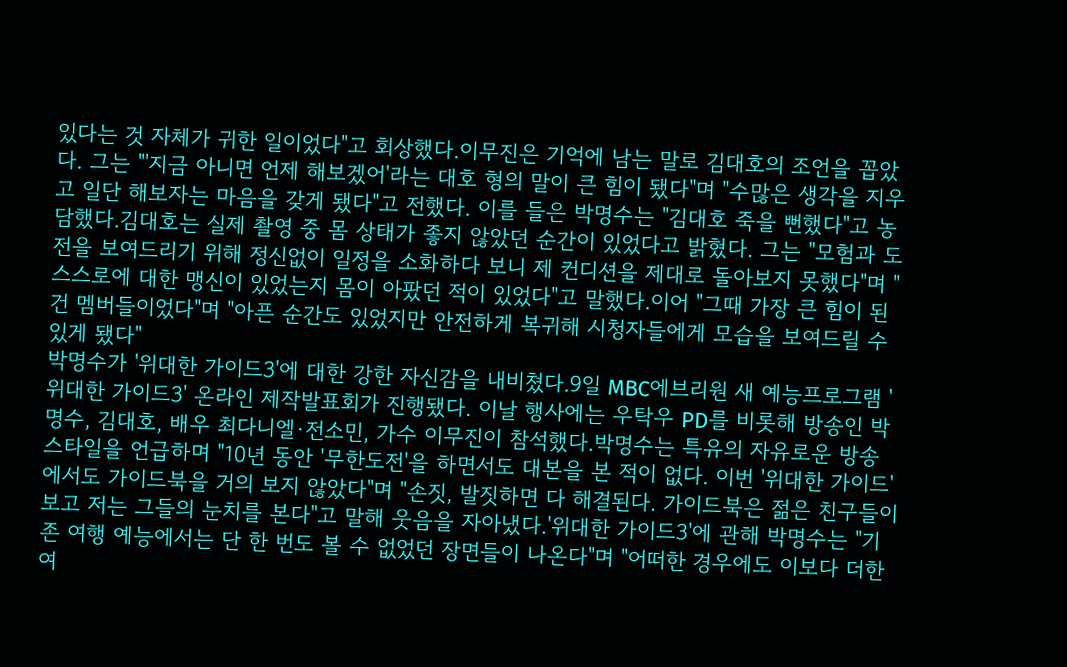있다는 것 자체가 귀한 일이었다"고 회상했다.이무진은 기억에 남는 말로 김대호의 조언을 꼽았다. 그는 "'지금 아니면 언제 해보겠어'라는 대호 형의 말이 큰 힘이 됐다"며 "수많은 생각을 지우고 일단 해보자는 마음을 갖게 됐다"고 전했다. 이를 들은 박명수는 "김대호 죽을 뻔했다"고 농담했다.김대호는 실제 촬영 중 몸 상태가 좋지 않았던 순간이 있었다고 밝혔다. 그는 "모험과 도전을 보여드리기 위해 정신없이 일정을 소화하다 보니 제 컨디션을 제대로 돌아보지 못했다"며 "스스로에 대한 맹신이 있었는지 몸이 아팠던 적이 있었다"고 말했다.이어 "그때 가장 큰 힘이 된 건 멤버들이었다"며 "아픈 순간도 있었지만 안전하게 복귀해 시청자들에게 모습을 보여드릴 수 있게 됐다"
박명수가 '위대한 가이드3'에 대한 강한 자신감을 내비쳤다.9일 MBC에브리원 새 예능프로그램 '위대한 가이드3' 온라인 제작발표회가 진행됐다. 이날 행사에는 우탁우 PD를 비롯해 방송인 박명수, 김대호, 배우 최다니엘·전소민, 가수 이무진이 참석했다.박명수는 특유의 자유로운 방송 스타일을 언급하며 "10년 동안 '무한도전'을 하면서도 대본을 본 적이 없다. 이번 '위대한 가이드'에서도 가이드북을 거의 보지 않았다"며 "손짓, 발짓하면 다 해결된다. 가이드북은 젊은 친구들이 보고 저는 그들의 눈치를 본다"고 말해 웃음을 자아냈다.'위대한 가이드3'에 관해 박명수는 "기존 여행 예능에서는 단 한 번도 볼 수 없었던 장면들이 나온다"며 "어떠한 경우에도 이보다 더한 여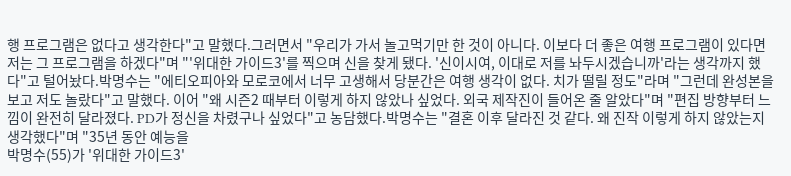행 프로그램은 없다고 생각한다"고 말했다.그러면서 "우리가 가서 놀고먹기만 한 것이 아니다. 이보다 더 좋은 여행 프로그램이 있다면 저는 그 프로그램을 하겠다"며 "'위대한 가이드3'를 찍으며 신을 찾게 됐다. '신이시여, 이대로 저를 놔두시겠습니까'라는 생각까지 했다"고 털어놨다.박명수는 "에티오피아와 모로코에서 너무 고생해서 당분간은 여행 생각이 없다. 치가 떨릴 정도"라며 "그런데 완성본을 보고 저도 놀랐다"고 말했다. 이어 "왜 시즌2 때부터 이렇게 하지 않았나 싶었다. 외국 제작진이 들어온 줄 알았다"며 "편집 방향부터 느낌이 완전히 달라졌다. PD가 정신을 차렸구나 싶었다"고 농담했다.박명수는 "결혼 이후 달라진 것 같다. 왜 진작 이렇게 하지 않았는지 생각했다"며 "35년 동안 예능을
박명수(55)가 '위대한 가이드3'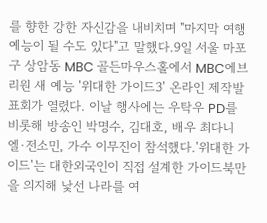를 향한 강한 자신감을 내비치며 "마지막 여행 예능이 될 수도 있다"고 말했다.9일 서울 마포구 상암동 MBC 골든마우스홀에서 MBC에브리원 새 예능 '위대한 가이드3' 온라인 제작발표회가 열렸다. 이날 행사에는 우탁우 PD를 비롯해 방송인 박명수, 김대호, 배우 최다니엘·전소민, 가수 이무진이 참석했다.'위대한 가이드'는 대한외국인이 직접 설계한 가이드북만을 의지해 낯선 나라를 여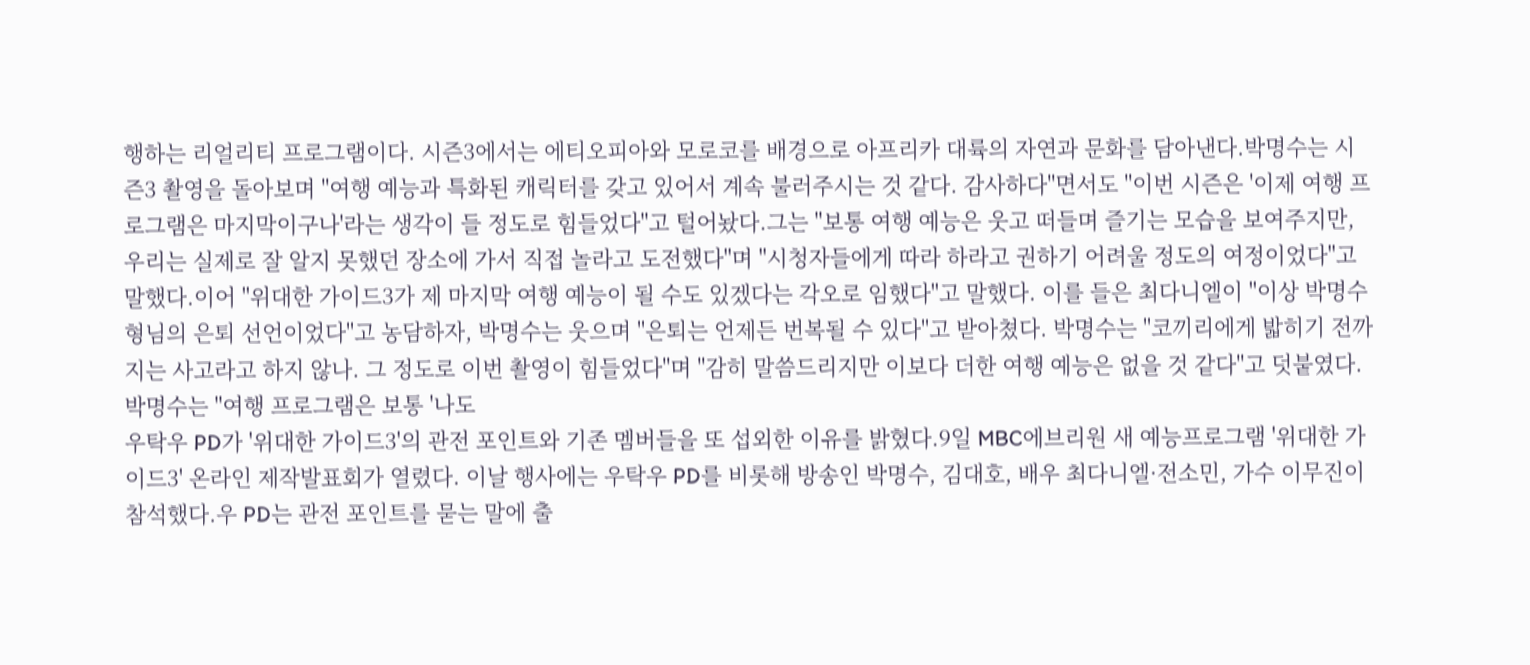행하는 리얼리티 프로그램이다. 시즌3에서는 에티오피아와 모로코를 배경으로 아프리카 대륙의 자연과 문화를 담아낸다.박명수는 시즌3 촬영을 돌아보며 "여행 예능과 특화된 캐릭터를 갖고 있어서 계속 불러주시는 것 같다. 감사하다"면서도 "이번 시즌은 '이제 여행 프로그램은 마지막이구나'라는 생각이 들 정도로 힘들었다"고 털어놨다.그는 "보통 여행 예능은 웃고 떠들며 즐기는 모습을 보여주지만, 우리는 실제로 잘 알지 못했던 장소에 가서 직접 놀라고 도전했다"며 "시청자들에게 따라 하라고 권하기 어려울 정도의 여정이었다"고 말했다.이어 "위대한 가이드3가 제 마지막 여행 예능이 될 수도 있겠다는 각오로 임했다"고 말했다. 이를 들은 최다니엘이 "이상 박명수 형님의 은퇴 선언이었다"고 농담하자, 박명수는 웃으며 "은퇴는 언제든 번복될 수 있다"고 받아쳤다. 박명수는 "코끼리에게 밟히기 전까지는 사고라고 하지 않나. 그 정도로 이번 촬영이 힘들었다"며 "감히 말씀드리지만 이보다 더한 여행 예능은 없을 것 같다"고 덧붙였다.박명수는 "여행 프로그램은 보통 '나도
우탁우 PD가 '위대한 가이드3'의 관전 포인트와 기존 멤버들을 또 섭외한 이유를 밝혔다.9일 MBC에브리원 새 예능프로그램 '위대한 가이드3' 온라인 제작발표회가 열렸다. 이날 행사에는 우탁우 PD를 비롯해 방송인 박명수, 김대호, 배우 최다니엘·전소민, 가수 이무진이 참석했다.우 PD는 관전 포인트를 묻는 말에 출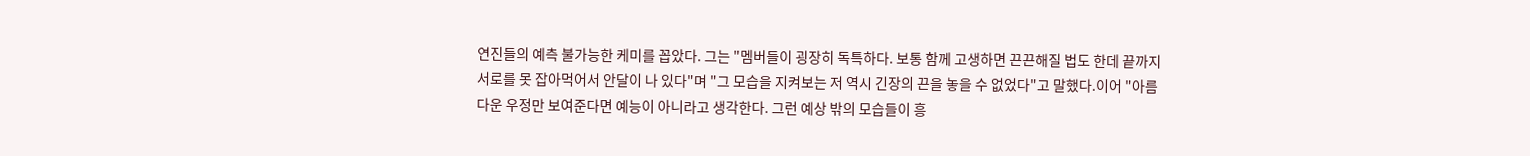연진들의 예측 불가능한 케미를 꼽았다. 그는 "멤버들이 굉장히 독특하다. 보통 함께 고생하면 끈끈해질 법도 한데 끝까지 서로를 못 잡아먹어서 안달이 나 있다"며 "그 모습을 지켜보는 저 역시 긴장의 끈을 놓을 수 없었다"고 말했다.이어 "아름다운 우정만 보여준다면 예능이 아니라고 생각한다. 그런 예상 밖의 모습들이 흥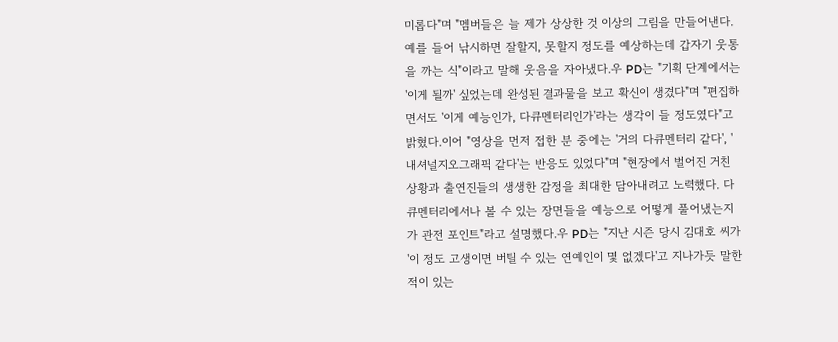미롭다"며 "멤버들은 늘 제가 상상한 것 이상의 그림을 만들어낸다. 예를 들어 낚시하면 잘할지, 못할지 정도를 예상하는데 갑자기 웃통을 까는 식"이라고 말해 웃음을 자아냈다.우 PD는 "기획 단계에서는 '이게 될까' 싶었는데 완성된 결과물을 보고 확신이 생겼다"며 "편집하면서도 '이게 예능인가, 다큐멘터리인가'라는 생각이 들 정도였다"고 밝혔다.이어 "영상을 먼저 접한 분 중에는 '거의 다큐멘터리 같다', '내셔널지오그래픽 같다'는 반응도 있었다"며 "현장에서 벌어진 거친 상황과 출연진들의 생생한 감정을 최대한 담아내려고 노력했다. 다큐멘터리에서나 볼 수 있는 장면들을 예능으로 어떻게 풀어냈는지가 관전 포인트"라고 설명했다.우 PD는 "지난 시즌 당시 김대호 씨가 '이 정도 고생이면 버틸 수 있는 연예인이 몇 없겠다'고 지나가듯 말한 적이 있는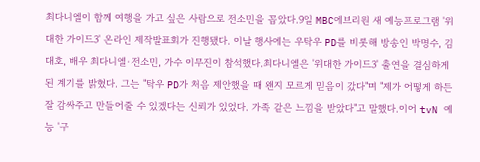최다니엘이 함께 여행을 가고 싶은 사람으로 전소민을 꼽았다.9일 MBC에브리원 새 예능프로그램 '위대한 가이드3' 온라인 제작발표회가 진행됐다. 이날 행사에는 우탁우 PD를 비롯해 방송인 박명수, 김대호, 배우 최다니엘·전소민, 가수 이무진이 참석했다.최다니엘은 '위대한 가이드3' 출연을 결심하게 된 계기를 밝혔다. 그는 "탁우 PD가 처음 제안했을 때 왠지 모르게 믿음이 갔다"며 "제가 어떻게 하든 잘 감싸주고 만들어줄 수 있겠다는 신뢰가 있었다. 가족 같은 느낌을 받았다"고 말했다.이어 tvN 예능 '구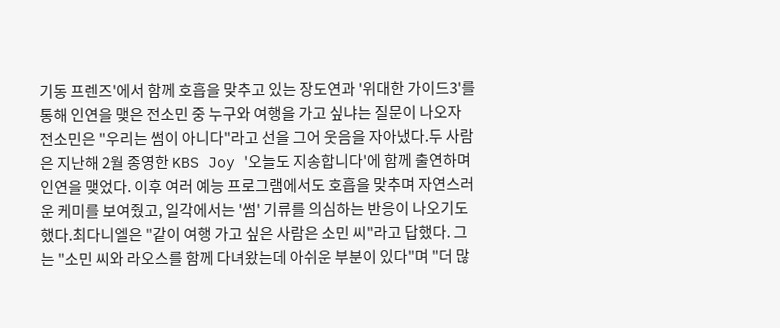기동 프렌즈'에서 함께 호흡을 맞추고 있는 장도연과 '위대한 가이드3'를 통해 인연을 맺은 전소민 중 누구와 여행을 가고 싶냐는 질문이 나오자 전소민은 "우리는 썸이 아니다"라고 선을 그어 웃음을 자아냈다.두 사람은 지난해 2월 종영한 KBS Joy '오늘도 지송합니다'에 함께 출연하며 인연을 맺었다. 이후 여러 예능 프로그램에서도 호흡을 맞추며 자연스러운 케미를 보여줬고, 일각에서는 '썸' 기류를 의심하는 반응이 나오기도 했다.최다니엘은 "같이 여행 가고 싶은 사람은 소민 씨"라고 답했다. 그는 "소민 씨와 라오스를 함께 다녀왔는데 아쉬운 부분이 있다"며 "더 많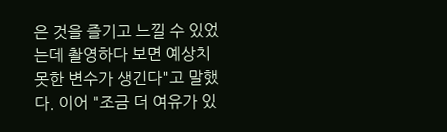은 것을 즐기고 느낄 수 있었는데 촬영하다 보면 예상치 못한 변수가 생긴다"고 말했다. 이어 "조금 더 여유가 있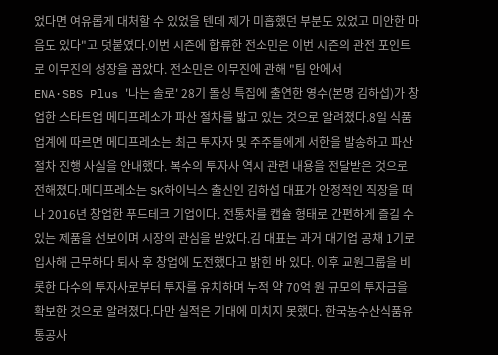었다면 여유롭게 대처할 수 있었을 텐데 제가 미흡했던 부분도 있었고 미안한 마음도 있다"고 덧붙였다.이번 시즌에 합류한 전소민은 이번 시즌의 관전 포인트로 이무진의 성장을 꼽았다. 전소민은 이무진에 관해 "팀 안에서
ENA·SBS Plus '나는 솔로' 28기 돌싱 특집에 출연한 영수(본명 김하섭)가 창업한 스타트업 메디프레소가 파산 절차를 밟고 있는 것으로 알려졌다.8일 식품업계에 따르면 메디프레소는 최근 투자자 및 주주들에게 서한을 발송하고 파산 절차 진행 사실을 안내했다. 복수의 투자사 역시 관련 내용을 전달받은 것으로 전해졌다.메디프레소는 SK하이닉스 출신인 김하섭 대표가 안정적인 직장을 떠나 2016년 창업한 푸드테크 기업이다. 전통차를 캡슐 형태로 간편하게 즐길 수 있는 제품을 선보이며 시장의 관심을 받았다.김 대표는 과거 대기업 공채 1기로 입사해 근무하다 퇴사 후 창업에 도전했다고 밝힌 바 있다. 이후 교원그룹을 비롯한 다수의 투자사로부터 투자를 유치하며 누적 약 70억 원 규모의 투자금을 확보한 것으로 알려졌다.다만 실적은 기대에 미치지 못했다. 한국농수산식품유통공사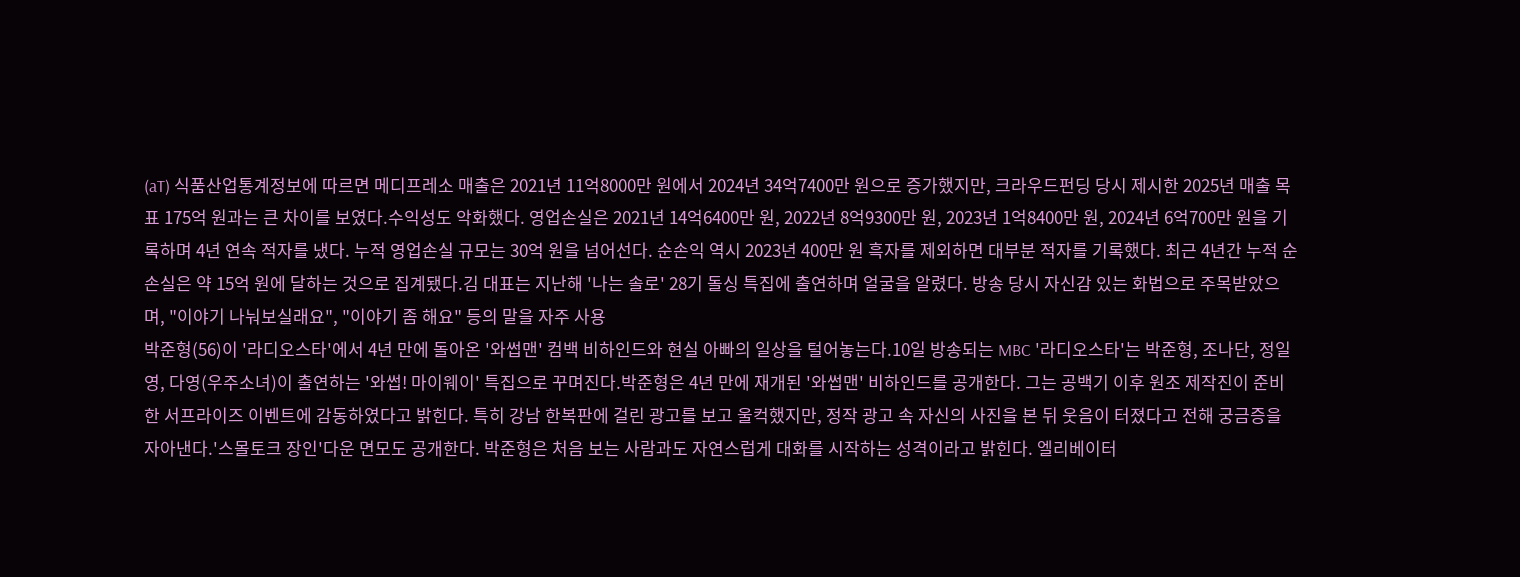(aT) 식품산업통계정보에 따르면 메디프레소 매출은 2021년 11억8000만 원에서 2024년 34억7400만 원으로 증가했지만, 크라우드펀딩 당시 제시한 2025년 매출 목표 175억 원과는 큰 차이를 보였다.수익성도 악화했다. 영업손실은 2021년 14억6400만 원, 2022년 8억9300만 원, 2023년 1억8400만 원, 2024년 6억700만 원을 기록하며 4년 연속 적자를 냈다. 누적 영업손실 규모는 30억 원을 넘어선다. 순손익 역시 2023년 400만 원 흑자를 제외하면 대부분 적자를 기록했다. 최근 4년간 누적 순손실은 약 15억 원에 달하는 것으로 집계됐다.김 대표는 지난해 '나는 솔로' 28기 돌싱 특집에 출연하며 얼굴을 알렸다. 방송 당시 자신감 있는 화법으로 주목받았으며, "이야기 나눠보실래요", "이야기 좀 해요" 등의 말을 자주 사용
박준형(56)이 '라디오스타'에서 4년 만에 돌아온 '와썹맨' 컴백 비하인드와 현실 아빠의 일상을 털어놓는다.10일 방송되는 MBC '라디오스타'는 박준형, 조나단, 정일영, 다영(우주소녀)이 출연하는 '와썹! 마이웨이' 특집으로 꾸며진다.박준형은 4년 만에 재개된 '와썹맨' 비하인드를 공개한다. 그는 공백기 이후 원조 제작진이 준비한 서프라이즈 이벤트에 감동하였다고 밝힌다. 특히 강남 한복판에 걸린 광고를 보고 울컥했지만, 정작 광고 속 자신의 사진을 본 뒤 웃음이 터졌다고 전해 궁금증을 자아낸다.'스몰토크 장인'다운 면모도 공개한다. 박준형은 처음 보는 사람과도 자연스럽게 대화를 시작하는 성격이라고 밝힌다. 엘리베이터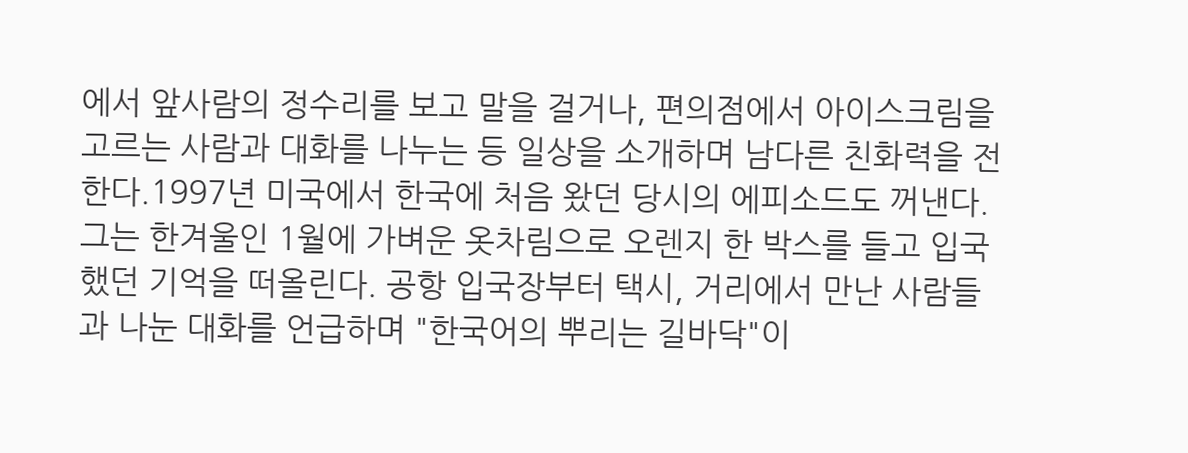에서 앞사람의 정수리를 보고 말을 걸거나, 편의점에서 아이스크림을 고르는 사람과 대화를 나누는 등 일상을 소개하며 남다른 친화력을 전한다.1997년 미국에서 한국에 처음 왔던 당시의 에피소드도 꺼낸다. 그는 한겨울인 1월에 가벼운 옷차림으로 오렌지 한 박스를 들고 입국했던 기억을 떠올린다. 공항 입국장부터 택시, 거리에서 만난 사람들과 나눈 대화를 언급하며 "한국어의 뿌리는 길바닥"이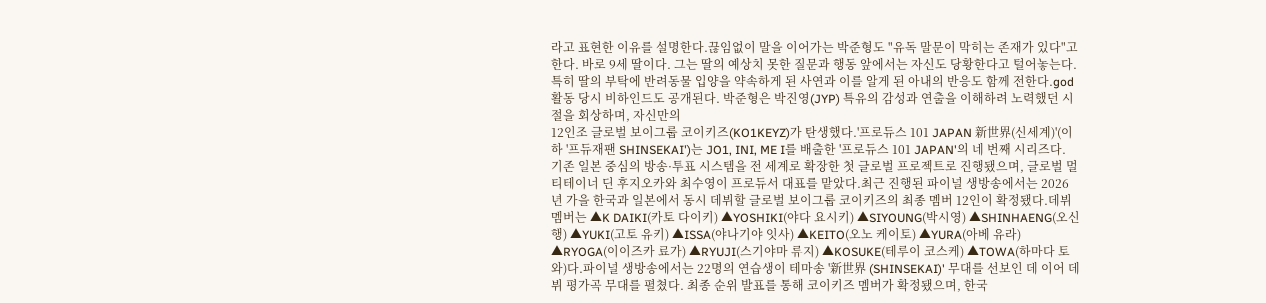라고 표현한 이유를 설명한다.끊임없이 말을 이어가는 박준형도 "유독 말문이 막히는 존재가 있다"고 한다. 바로 9세 딸이다. 그는 딸의 예상치 못한 질문과 행동 앞에서는 자신도 당황한다고 털어놓는다. 특히 딸의 부탁에 반려동물 입양을 약속하게 된 사연과 이를 알게 된 아내의 반응도 함께 전한다.god 활동 당시 비하인드도 공개된다. 박준형은 박진영(JYP) 특유의 감성과 연출을 이해하려 노력했던 시절을 회상하며, 자신만의
12인조 글로벌 보이그룹 코이키즈(KO1KEYZ)가 탄생했다.'프로듀스 101 JAPAN 新世界(신세계)'(이하 '프듀재팬 SHINSEKAI')는 JO1, INI, ME I를 배출한 '프로듀스 101 JAPAN'의 네 번째 시리즈다. 기존 일본 중심의 방송·투표 시스템을 전 세계로 확장한 첫 글로벌 프로젝트로 진행됐으며, 글로벌 멀티테이너 딘 후지오카와 최수영이 프로듀서 대표를 맡았다.최근 진행된 파이널 생방송에서는 2026년 가을 한국과 일본에서 동시 데뷔할 글로벌 보이그룹 코이키즈의 최종 멤버 12인이 확정됐다.데뷔 멤버는 ▲K DAIKI(카토 다이키) ▲YOSHIKI(야다 요시키) ▲SIYOUNG(박시영) ▲SHINHAENG(오신행) ▲YUKI(고토 유키) ▲ISSA(야나기야 잇사) ▲KEITO(오노 케이토) ▲YURA(아베 유라) ▲RYOGA(이이즈카 료가) ▲RYUJI(스기야마 류지) ▲KOSUKE(테루이 코스케) ▲TOWA(하마다 토와)다.파이널 생방송에서는 22명의 연습생이 테마송 '新世界 (SHINSEKAI)' 무대를 선보인 데 이어 데뷔 평가곡 무대를 펼쳤다. 최종 순위 발표를 통해 코이키즈 멤버가 확정됐으며, 한국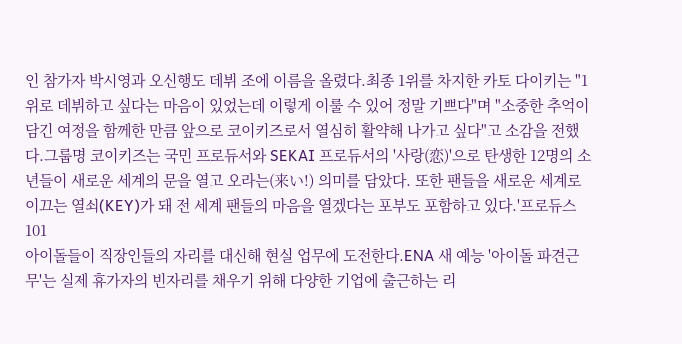인 참가자 박시영과 오신행도 데뷔 조에 이름을 올렸다.최종 1위를 차지한 카토 다이키는 "1위로 데뷔하고 싶다는 마음이 있었는데 이렇게 이룰 수 있어 정말 기쁘다"며 "소중한 추억이 담긴 여정을 함께한 만큼 앞으로 코이키즈로서 열심히 활약해 나가고 싶다"고 소감을 전했다.그룹명 코이키즈는 국민 프로듀서와 SEKAI 프로듀서의 '사랑(恋)'으로 탄생한 12명의 소년들이 새로운 세계의 문을 열고 오라는(来い!) 의미를 담았다. 또한 팬들을 새로운 세계로 이끄는 열쇠(KEY)가 돼 전 세계 팬들의 마음을 열겠다는 포부도 포함하고 있다.'프로듀스 101
아이돌들이 직장인들의 자리를 대신해 현실 업무에 도전한다.ENA 새 예능 '아이돌 파견근무'는 실제 휴가자의 빈자리를 채우기 위해 다양한 기업에 출근하는 리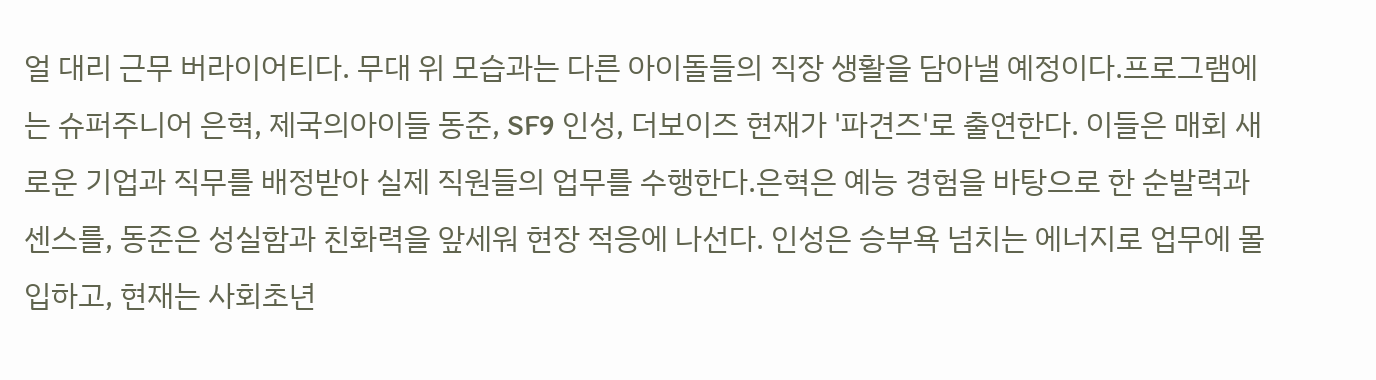얼 대리 근무 버라이어티다. 무대 위 모습과는 다른 아이돌들의 직장 생활을 담아낼 예정이다.프로그램에는 슈퍼주니어 은혁, 제국의아이들 동준, SF9 인성, 더보이즈 현재가 '파견즈'로 출연한다. 이들은 매회 새로운 기업과 직무를 배정받아 실제 직원들의 업무를 수행한다.은혁은 예능 경험을 바탕으로 한 순발력과 센스를, 동준은 성실함과 친화력을 앞세워 현장 적응에 나선다. 인성은 승부욕 넘치는 에너지로 업무에 몰입하고, 현재는 사회초년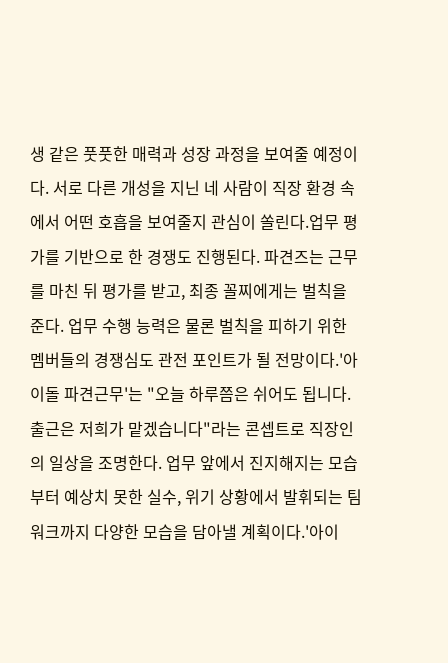생 같은 풋풋한 매력과 성장 과정을 보여줄 예정이다. 서로 다른 개성을 지닌 네 사람이 직장 환경 속에서 어떤 호흡을 보여줄지 관심이 쏠린다.업무 평가를 기반으로 한 경쟁도 진행된다. 파견즈는 근무를 마친 뒤 평가를 받고, 최종 꼴찌에게는 벌칙을 준다. 업무 수행 능력은 물론 벌칙을 피하기 위한 멤버들의 경쟁심도 관전 포인트가 될 전망이다.'아이돌 파견근무'는 "오늘 하루쯤은 쉬어도 됩니다. 출근은 저희가 맡겠습니다"라는 콘셉트로 직장인의 일상을 조명한다. 업무 앞에서 진지해지는 모습부터 예상치 못한 실수, 위기 상황에서 발휘되는 팀워크까지 다양한 모습을 담아낼 계획이다.'아이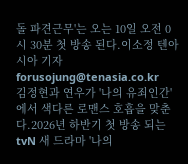돌 파견근무'는 오는 10일 오전 0시 30분 첫 방송 된다.이소정 텐아시아 기자 forusojung@tenasia.co.kr
김정현과 연우가 '나의 유죄인간'에서 색다른 로맨스 호흡을 맞춘다.2026년 하반기 첫 방송 되는 tvN 새 드라마 '나의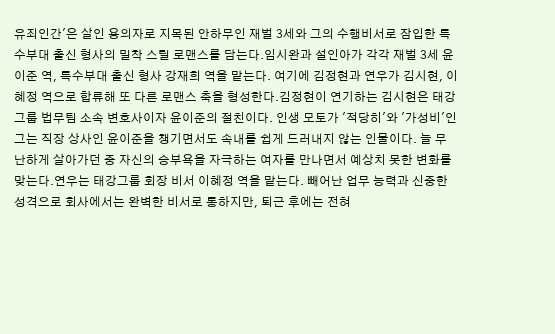유죄인간'은 살인 용의자로 지목된 안하무인 재벌 3세와 그의 수행비서로 잠입한 특수부대 출신 형사의 밀착 스릴 로맨스를 담는다.임시완과 설인아가 각각 재벌 3세 윤이준 역, 특수부대 출신 형사 강재희 역을 맡는다. 여기에 김정현과 연우가 김시현, 이혜정 역으로 합류해 또 다른 로맨스 축을 형성한다.김정현이 연기하는 김시현은 태강그룹 법무팀 소속 변호사이자 윤이준의 절친이다. 인생 모토가 '적당히'와 '가성비'인 그는 직장 상사인 윤이준을 챙기면서도 속내를 쉽게 드러내지 않는 인물이다. 늘 무난하게 살아가던 중 자신의 승부욕을 자극하는 여자를 만나면서 예상치 못한 변화를 맞는다.연우는 태강그룹 회장 비서 이혜정 역을 맡는다. 빼어난 업무 능력과 신중한 성격으로 회사에서는 완벽한 비서로 통하지만, 퇴근 후에는 전혀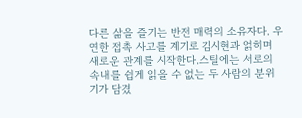다른 삶을 즐기는 반전 매력의 소유자다. 우연한 접촉 사고를 계기로 김시현과 얽히며 새로운 관계를 시작한다.스틸에는 서로의 속내를 쉽게 읽을 수 없는 두 사람의 분위기가 담겼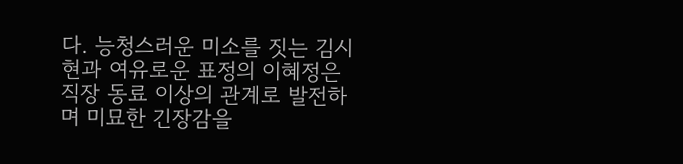다. 능청스러운 미소를 짓는 김시현과 여유로운 표정의 이혜정은 직장 동료 이상의 관계로 발전하며 미묘한 긴장감을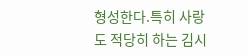형성한다.특히 사랑도 적당히 하는 김시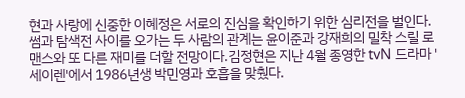현과 사랑에 신중한 이혜정은 서로의 진심을 확인하기 위한 심리전을 벌인다. 썸과 탐색전 사이를 오가는 두 사람의 관계는 윤이준과 강재희의 밀착 스릴 로맨스와 또 다른 재미를 더할 전망이다.김정현은 지난 4월 종영한 tvN 드라마 '세이렌'에서 1986년생 박민영과 호흡을 맞췄다.